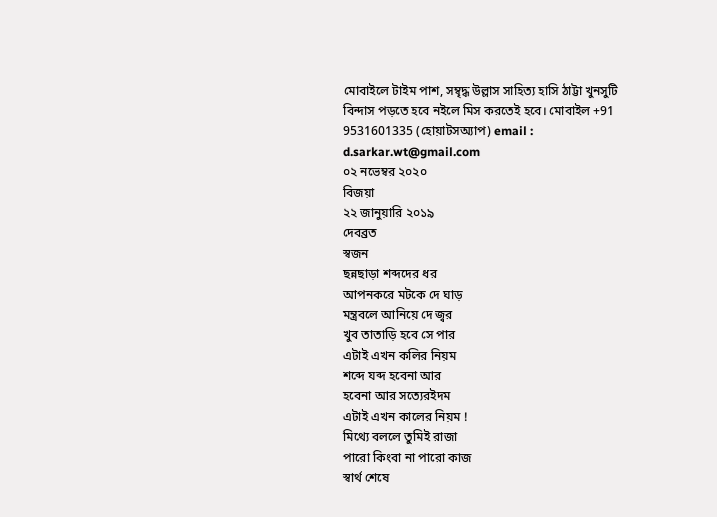মোবাইলে টাইম পাশ, সম্বৃদ্ধ উল্লাস সাহিত্য হাসি ঠাট্টা খুনসুটি বিন্দাস পড়তে হবে নইলে মিস করতেই হবে। মোবাইল +91 9531601335 (হোয়াটসঅ্যাপ) email : d.sarkar.wt@gmail.com
০২ নভেম্বর ২০২০
বিজয়া
২২ জানুয়ারি ২০১৯
দেবব্রত
স্বজন
ছন্নছাড়া শব্দদের ধর
আপনকরে মটকে দে ঘাড়
মন্ত্রবলে আনিয়ে দে জ্বর
খুব তাতাড়ি হবে সে পার
এটাই এখন কলির নিয়ম
শব্দে যব্দ হবেনা আর
হবেনা আর সত্যেরইদম
এটাই এখন কালের নিয়ম !
মিথ্যে বললে তুমিই রাজা
পারো কিংবা না পারো কাজ
স্বার্থ শেষে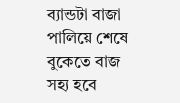ব্যান্ডটা বাজা
পালিয়ে শেষে বুকেতে বাজ
সহ্য হবে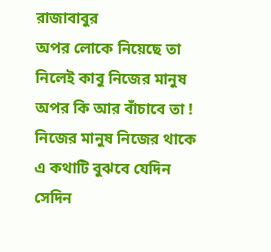রাজাবাবুর
অপর লোকে নিয়েছে তা
নিলেই কাবু নিজের মানুষ
অপর কি আর বাঁচাবে তা !
নিজের মানুষ নিজের থাকে
এ কথাটি বুঝবে যেদিন
সেদিন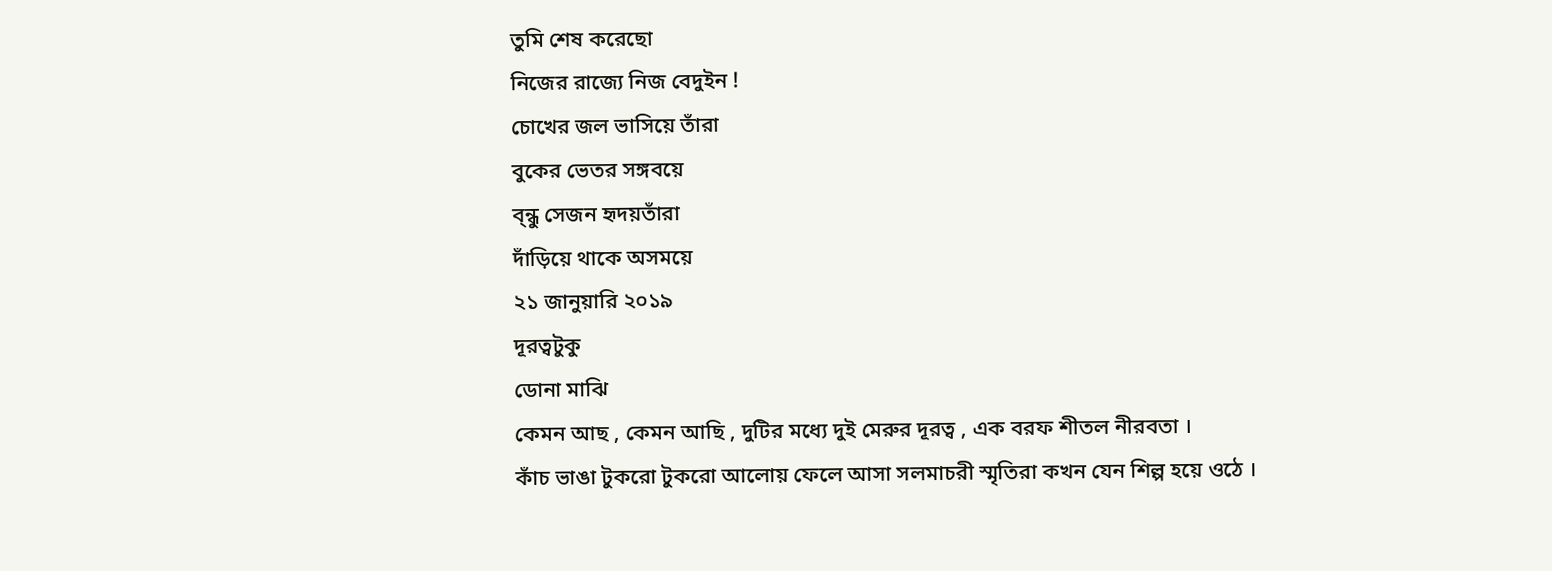তুমি শেষ করেছো
নিজের রাজ্যে নিজ বেদুইন !
চোখের জল ভাসিয়ে তাঁরা
বুকের ভেতর সঙ্গবয়ে
ব্ন্ধু সেজন হৃদয়তাঁরা
দাঁড়িয়ে থাকে অসময়ে
২১ জানুয়ারি ২০১৯
দূরত্বটুকু
ডোনা মাঝি
কেমন আছ , কেমন আছি , দুটির মধ্যে দুই মেরুর দূরত্ব , এক বরফ শীতল নীরবতা ।
কাঁচ ভাঙা টুকরো টুকরো আলোয় ফেলে আসা সলমাচরী স্মৃতিরা কখন যেন শিল্প হয়ে ওঠে ।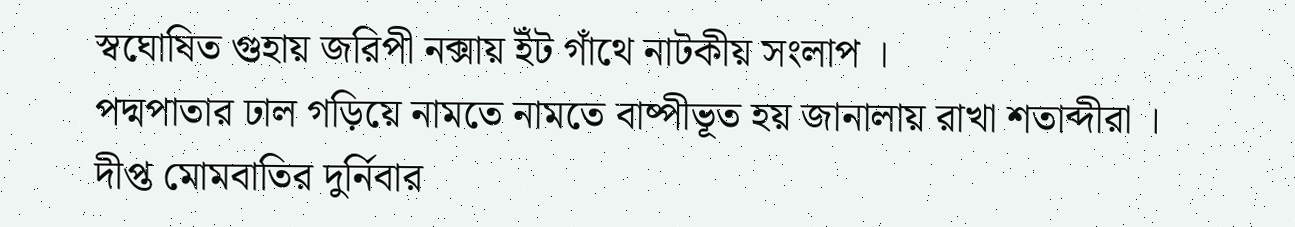স্বঘোষিত গুহায় জরিপী নক্সায় ইঁট গাঁথে নাটকীয় সংলাপ ।
পদ্মপাতার ঢাল গড়িয়ে নামতে নামতে বাষ্পীভূত হয় জানালায় রাখা শতাব্দীরা ।
দীপ্ত মোমবাতির দুর্নিবার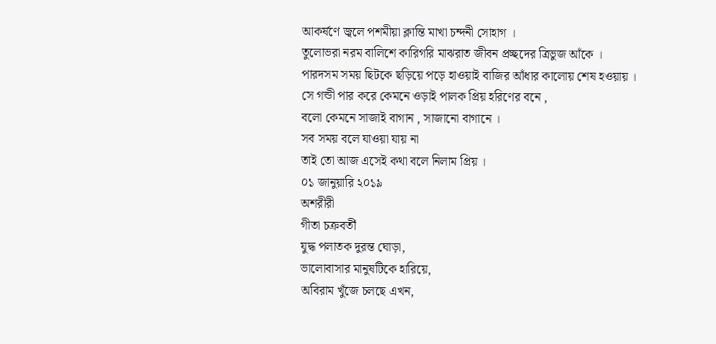আকর্ষণে জ্বলে পশমীয়া ক্লান্তি মাখা চন্দনী সোহাগ ।
তুলোভরা নরম বালিশে কারিগরি মাঝরাত জীবন প্রচ্ছদের ত্রিভুজ আঁকে ।
পারদসম সময় ছিটকে ছড়িয়ে পড়ে হাওয়াই বাজির আঁধার কালোয় শেষ হওয়ায় ।
সে গন্ডী পার করে কেমনে ওড়াই পালক প্রিয় হরিণের বনে ,
বলো কেমনে সাজাই বাগান , সাজানো বাগানে ।
সব সময় বলে যাওয়া যায় না
তাই তো আজ এসেই কথা বলে নিলাম প্রিয় ।
০১ জানুয়ারি ২০১৯
অশরীরী
গীতা চক্রবর্তী
যুদ্ধ পলাতক দুরন্ত ঘোড়া,
ভালোবাসার মানুষটিকে হারিয়ে,
অবিরাম খুঁজে চলছে এখন,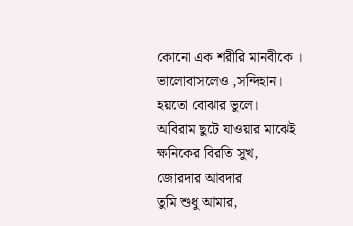কোনো এক শরীরি মানবীকে ।
ভালোবাসলেও ,সন্দিহান।
হয়তো বোঝার ভুলে।
অবিরাম ছুটে যাওয়ার মাঝেই
ক্ষনিকের বিরতি সুখ,
জোরদার আবদার
তুমি শুধু আমার,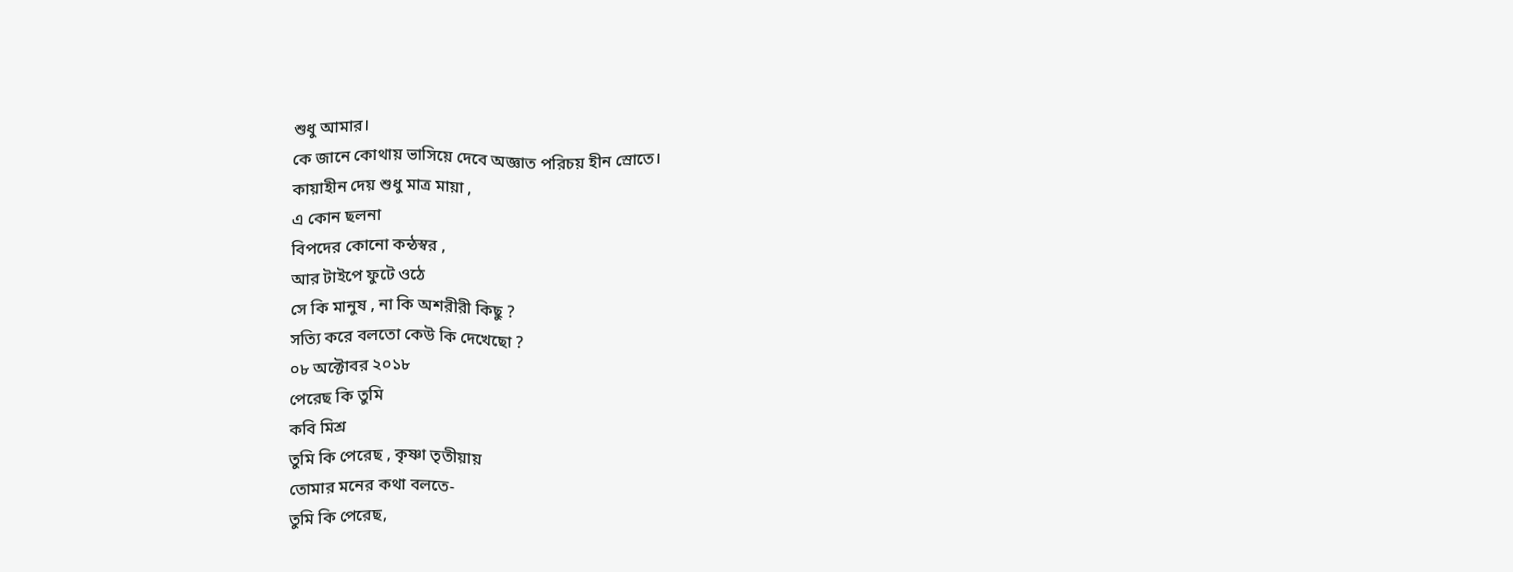শুধু আমার।
কে জানে কোথায় ভাসিয়ে দেবে অজ্ঞাত পরিচয় হীন স্রোতে।
কায়াহীন দেয় শুধু মাত্র মায়া ,
এ কোন ছলনা
বিপদের কোনো কন্ঠস্বর ,
আর টাইপে ফুটে ওঠে
সে কি মানুষ , না কি অশরীরী কিছু ?
সত্যি করে বলতো কেউ কি দেখেছো ?
০৮ অক্টোবর ২০১৮
পেরেছ কি তুমি
কবি মিশ্র
তুমি কি পেরেছ , কৃষ্ণা তৃতীয়ায়
তোমার মনের কথা বলতে-
তুমি কি পেরেছ,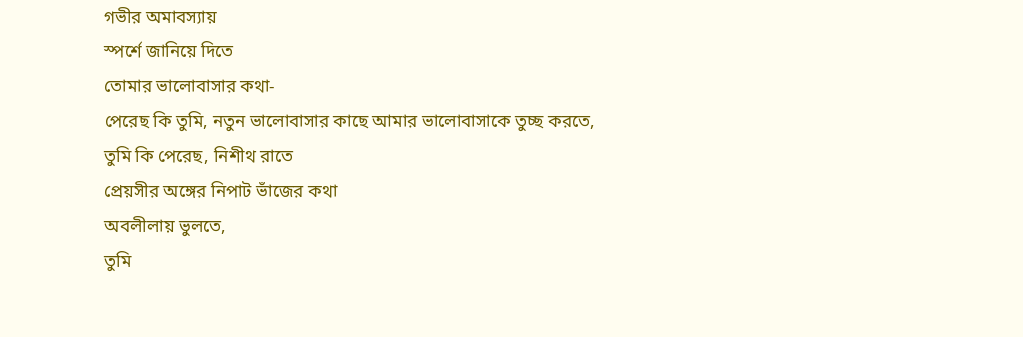গভীর অমাবস্যায়
স্পর্শে জানিয়ে দিতে
তোমার ভালোবাসার কথা-
পেরেছ কি তুমি, নতুন ভালোবাসার কাছে আমার ভালোবাসাকে তুচ্ছ করতে,
তুমি কি পেরেছ, নিশীথ রাতে
প্রেয়সীর অঙ্গের নিপাট ভাঁজের কথা
অবলীলায় ভুলতে,
তুমি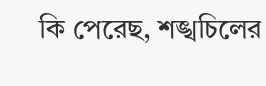কি পেরেছ, শঙ্খচিলের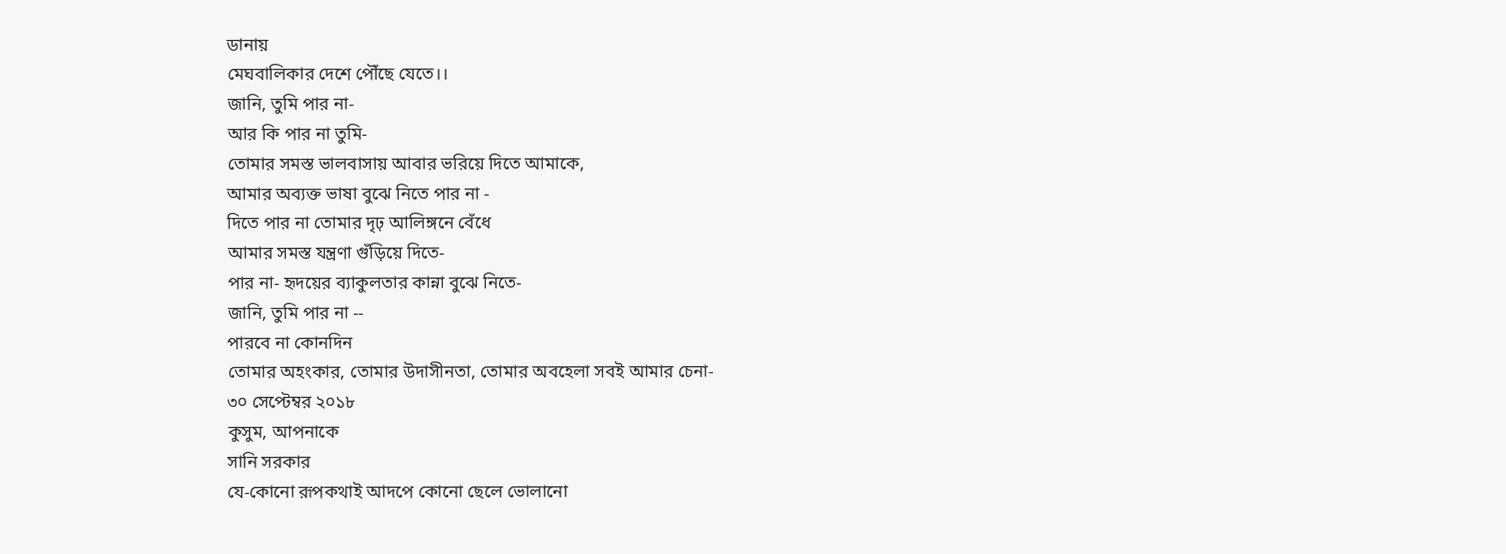ডানায়
মেঘবালিকার দেশে পৌঁছে যেতে।।
জানি, তুমি পার না-
আর কি পার না তুমি-
তোমার সমস্ত ভালবাসায় আবার ভরিয়ে দিতে আমাকে,
আমার অব্যক্ত ভাষা বুঝে নিতে পার না -
দিতে পার না তোমার দৃঢ় আলিঙ্গনে বেঁধে
আমার সমস্ত যন্ত্রণা গুঁড়িয়ে দিতে-
পার না- হৃদয়ের ব্যাকুলতার কান্না বুঝে নিতে-
জানি, তুমি পার না --
পারবে না কোনদিন
তোমার অহংকার, তোমার উদাসীনতা, তোমার অবহেলা সবই আমার চেনা-
৩০ সেপ্টেম্বর ২০১৮
কুসুম, আপনাকে
সানি সরকার
যে-কোনো রূপকথাই আদপে কোনো ছেলে ভোলানো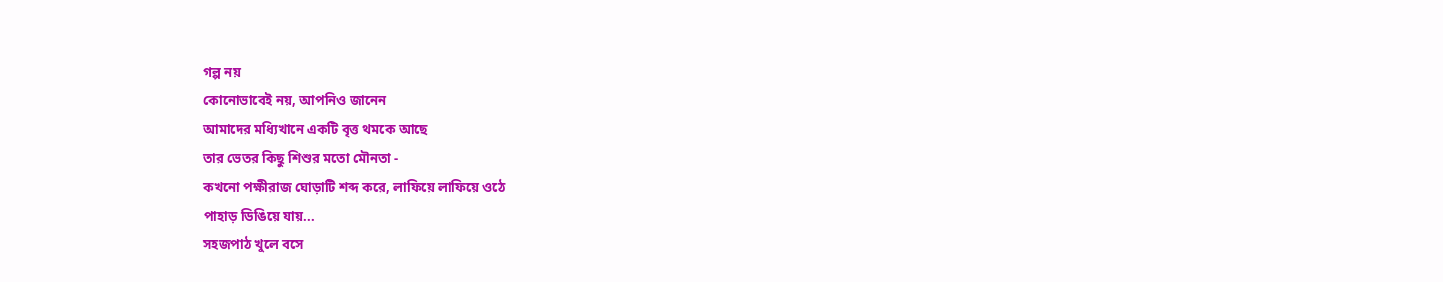গল্প নয়
কোনোভাবেই নয়, আপনিও জানেন
আমাদের মধ্যিখানে একটি বৃত্ত থমকে আছে
তার ভেতর কিছু শিশুর মতো মৌনতা -
কখনো পক্ষীরাজ ঘোড়াটি শব্দ করে, লাফিয়ে লাফিয়ে ওঠে
পাহাড় ডিঙিয়ে যায়...
সহজপাঠ খুলে বসে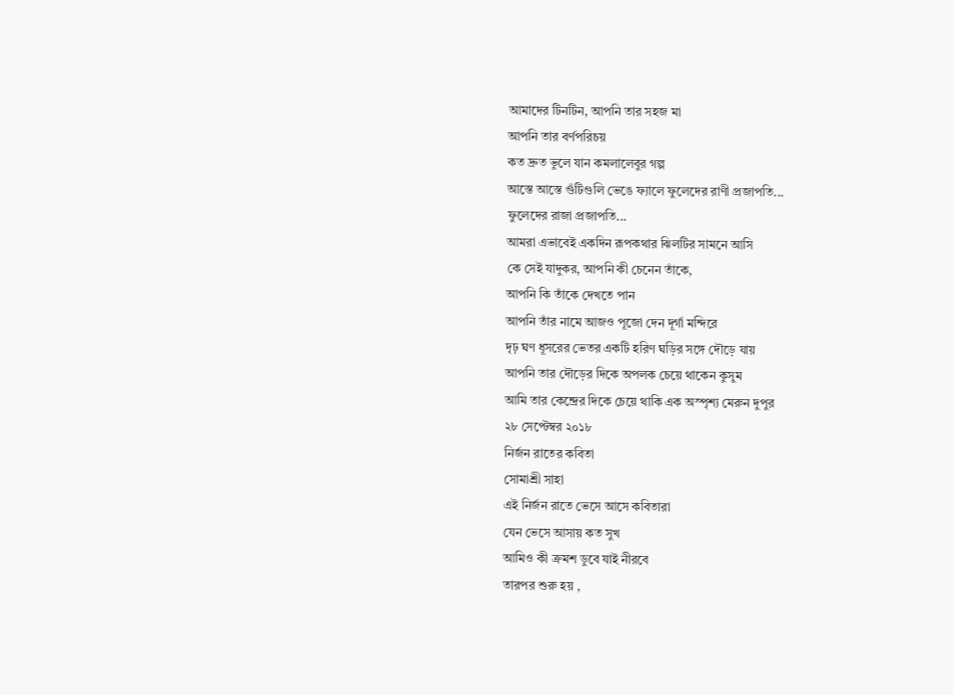আমাদের টিনটিন, আপনি তার সহজ মা
আপনি তার বর্ণপরিচয়
কত দ্রুত ভুলে যান কমলালেবুর গল্প
আস্তে আস্তে গুঁটিগুলি ভেঙে ফ্যালে ফুলেদের রাণী প্রজাপতি...
ফুলেদের রাজা প্রজাপতি...
আমরা এভাবেই একদিন রূপকথার ঝিলটির সামনে আসি
কে সেই যাদুকর, আপনি কী চেনেন তাঁকে,
আপনি কি তাঁকে দেখতে পান
আপনি তাঁর নামে আজও পূজো দেন দূর্গা মন্দিরে
দৃঢ় ঘণ ধূসরের ভেতর একটি হরিণ ঘড়ির সঙ্গে দৌড়ে যায়
আপনি তার দৌড়ের দিকে অপলক চেয়ে থাকেন কুসুম
আমি তার কেন্দ্রের দিকে চেয়ে থাকি এক অস্পৃশ্য মেরুন দুপুর
২৮ সেপ্টেম্বর ২০১৮
নির্জন রাতের কবিতা
সোমাশ্রী সাহা
এই নির্জন রাতে ভেসে আসে কবিতারা
যেন ভেসে আসায় কত সুখ
আমিও কী ক্রমশ ডুবে যাই নীরবে
তারপর শুরু হয় ,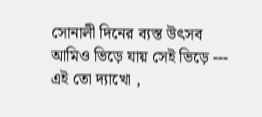সোনালী দিনের ব্যস্ত উৎসব
আমিও ভিড়ে যায় সেই ভিড়ে ---
এই তো দ্যাখো ,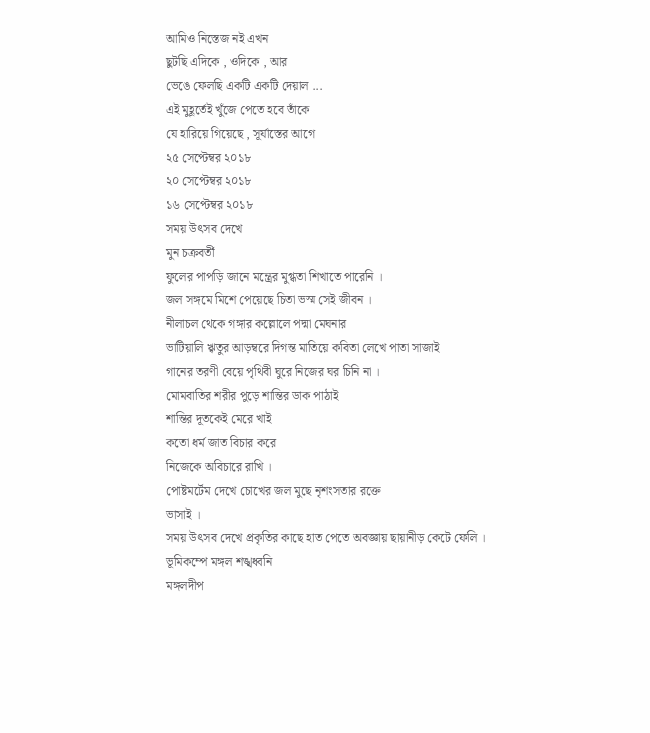আমিও নিস্তেজ নই এখন
ছুটছি এদিকে , ওদিকে , আর
ভেঙে ফেলছি একটি একটি দেয়াল ...
এই মুহূর্তেই খুঁজে পেতে হবে তাঁকে
যে হারিয়ে গিয়েছে , সূর্যাস্তের আগে
২৫ সেপ্টেম্বর ২০১৮
২০ সেপ্টেম্বর ২০১৮
১৬ সেপ্টেম্বর ২০১৮
সময় উৎসব দেখে
মুন চক্রবর্তী
ফুলের পাপড়ি জানে মন্ত্রের মুগ্ধতা শিখাতে পারেনি ।
জল সঙ্গমে মিশে পেয়েছে চিতা ভস্ম সেই জীবন ।
নীলাচল থেকে গঙ্গার কল্লোলে পদ্মা মেঘনার
ভাটিয়ালি ৠতুর আড়ম্বরে দিগন্ত মাতিয়ে কবিতা লেখে পাতা সাজাই
গানের তরণী বেয়ে পৃথিবী ঘুরে নিজের ঘর চিনি না ।
মোমবাতির শরীর পুড়ে শান্তির ডাক পাঠাই
শান্তির দূতকেই মেরে খাই
কতো ধর্ম জাত বিচার করে
নিজেকে অবিচারে রাখি ।
পোষ্টমর্টেম দেখে চোখের জল মুছে নৃশংসতার রক্তে
ভাসাই ।
সময় উৎসব দেখে প্রকৃতির কাছে হাত পেতে অবজ্ঞায় ছায়ানীড় কেটে ফেলি ।
ভূমিকম্পে মঙ্গল শঙ্খধ্বনি
মঙ্গলদীপ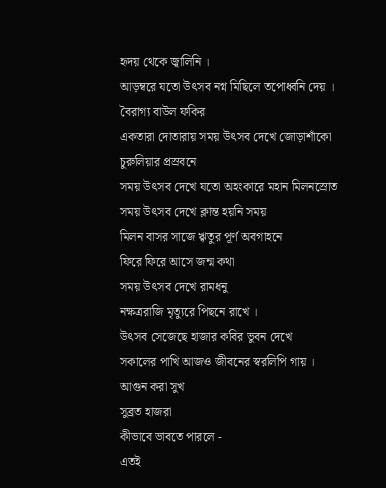হৃদয় থেকে জ্বালিনি ।
আড়ম্বরে যতো উৎসব নগ্ন মিছিলে তপোধ্বনি দেয় ।
বৈরাগ্য বাউল ফকির
একতারা দোতারায় সময় উৎসব দেখে জোড়াশাঁকো চুরুলিয়ার প্রস্রবনে
সময় উৎসব দেখে যতো অহংকারে মহান মিলনস্রোত
সময় উৎসব দেখে ক্লান্ত হয়নি সময়
মিলন বাসর সাজে ৠতুর পূর্ণ অবগাহনে
ফিরে ফিরে আসে জন্ম কথা
সময় উৎসব দেখে রামধনু
নক্ষত্ররাজি মৃত্যুরে পিছনে রাখে ।
উৎসব সেজেছে হাজার কবির ভুবন দেখে
সকালের পাখি আজও জীবনের স্বরলিপি গায় ।
আগুন করা সুখ
সুব্রত হাজরা
কীভাবে ভাবতে পারলে -
এতই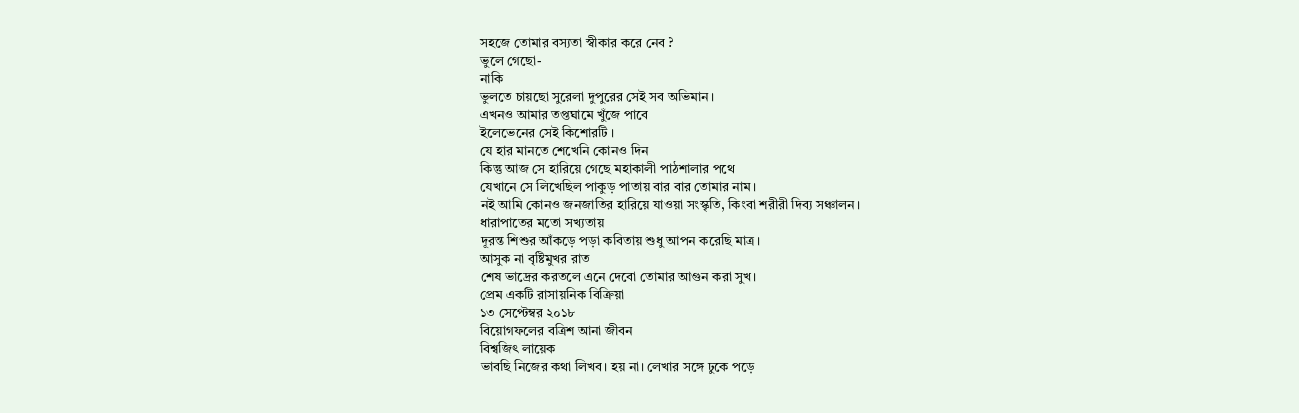সহজে তোমার বস্যতা স্বীকার করে নেব ?
ভুলে গেছো-
নাকি
ভুলতে চায়ছো সুরেলা দুপুরের সেই সব অভিমান।
এখনও আমার তপ্তঘামে খুঁজে পাবে
ইলেভেনের সেই কিশোরটি ।
যে হার মানতে শেখেনি কোনও দিন
কিন্তু আজ সে হারিয়ে গেছে মহাকালী পাঠশালার পথে
যেখানে সে লিখেছিল পাকুড় পাতায় বার বার তোমার নাম।
নই আমি কোনও জনজাতির হারিয়ে যাওয়া সংস্কৃতি, কিংবা শরীরী দিব্য সঞ্চালন।
ধারাপাতের মতো সখ্যতায়
দূরন্ত শিশুর আঁকড়ে পড়া কবিতায় শুধু আপন করেছি মাত্র।
আসুক না বৃষ্টিমুখর রাত
শেষ ভাদ্রের করতলে এনে দেবো তোমার আগুন করা সুখ।
প্রেম একটি রাসায়নিক বিক্রিয়া
১৩ সেপ্টেম্বর ২০১৮
বিয়োগফলের বত্রিশ আনা জীবন
বিশ্বজিৎ লায়েক
ভাবছি নিজের কথা লিখব। হয় না। লেখার সঙ্গে ঢুকে পড়ে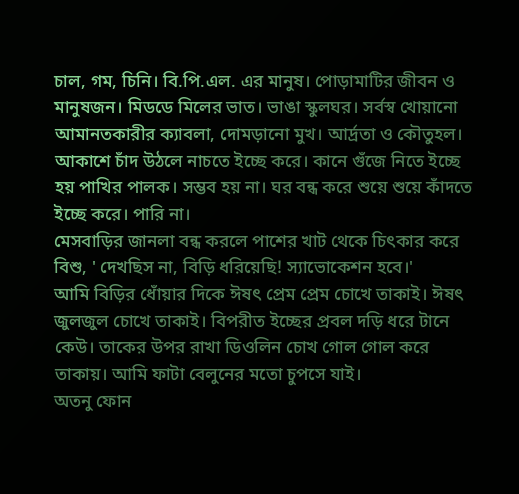চাল, গম, চিনি। বি.পি.এল. এর মানুষ। পোড়ামাটির জীবন ও মানুষজন। মিডডে মিলের ভাত। ভাঙা স্কুলঘর। সর্বস্ব খোয়ানো আমানতকারীর ক্যাবলা, দোমড়ানো মুখ। আর্দ্রতা ও কৌতুহল।
আকাশে চাঁদ উঠলে নাচতে ইচ্ছে করে। কানে গুঁজে নিতে ইচ্ছে হয় পাখির পালক। সম্ভব হয় না। ঘর বন্ধ করে শুয়ে শুয়ে কাঁদতে ইচ্ছে করে। পারি না।
মেসবাড়ির জানলা বন্ধ করলে পাশের খাট থেকে চিৎকার করে বিশু, ' দেখছিস না, বিড়ি ধরিয়েছি! স্যাভোকেশন হবে।'
আমি বিড়ির ধোঁয়ার দিকে ঈষৎ প্রেম প্রেম চোখে তাকাই। ঈষৎ জুলজুল চোখে তাকাই। বিপরীত ইচ্ছের প্রবল দড়ি ধরে টানে কেউ। তাকের উপর রাখা ডিওলিন চোখ গোল গোল করে তাকায়। আমি ফাটা বেলুনের মতো চুপসে যাই।
অতনু ফোন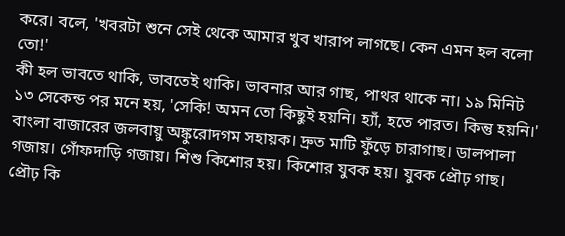করে। বলে, 'খবরটা শুনে সেই থেকে আমার খুব খারাপ লাগছে। কেন এমন হল বলো তো!'
কী হল ভাবতে থাকি, ভাবতেই থাকি। ভাবনার আর গাছ, পাথর থাকে না। ১৯ মিনিট ১৩ সেকেন্ড পর মনে হয়, 'সেকি! অমন তো কিছুই হয়নি। হ্যাঁ, হতে পারত। কিন্তু হয়নি।'
বাংলা বাজারের জলবায়ু অঙ্কুরোদগম সহায়ক। দ্রুত মাটি ফুঁড়ে চারাগাছ। ডালপালা গজায়। গোঁফদাড়ি গজায়। শিশু কিশোর হয়। কিশোর যুবক হয়। যুবক প্রৌঢ় গাছ। প্রৌঢ় কি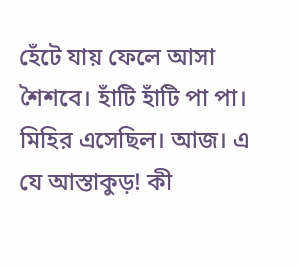হেঁটে যায় ফেলে আসা শৈশবে। হাঁটি হাঁটি পা পা।
মিহির এসেছিল। আজ। এ যে আস্তাকুড়! কী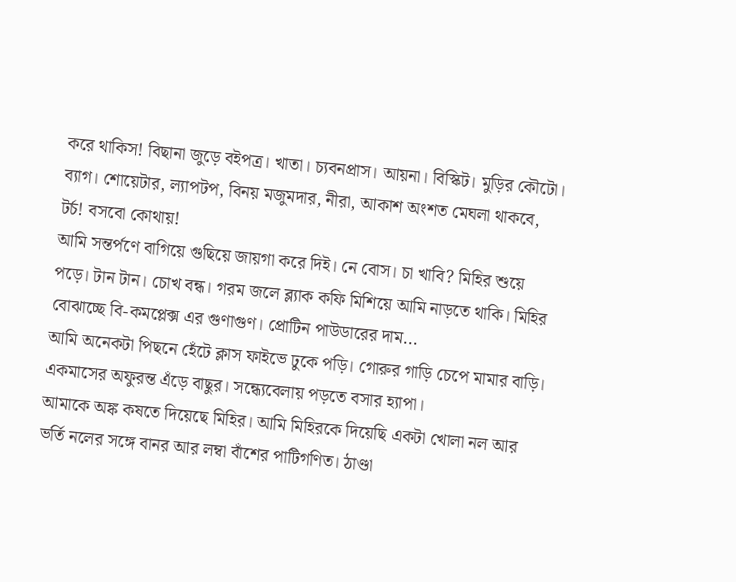করে থাকিস! বিছানা জুড়ে বইপত্র। খাতা। চ্যবনপ্রাস। আয়না। বিস্কিট। মুড়ির কৌটো। ব্যাগ। শোয়েটার, ল্যাপটপ, বিনয় মজুমদার, নীরা, আকাশ অংশত মেঘলা থাকবে, টর্চ! বসবো কোথায়!
আমি সন্তর্পণে বাগিয়ে গুছিয়ে জায়গা করে দিই। নে বোস। চা খাবি? মিহির শুয়ে পড়ে। টান টান। চোখ বন্ধ। গরম জলে ব্ল্যাক কফি মিশিয়ে আমি নাড়তে থাকি। মিহির বোঝাচ্ছে বি-কমপ্লেক্স এর গুণাগুণ। প্রোটিন পাউডারের দাম...
আমি অনেকটা পিছনে হেঁটে ক্লাস ফাইভে ঢুকে পড়ি। গোরুর গাড়ি চেপে মামার বাড়ি। একমাসের অফুরন্ত এঁড়ে বাছুর। সন্ধ্যেবেলায় পড়তে বসার হ্যাপা।
আমাকে অঙ্ক কষতে দিয়েছে মিহির। আমি মিহিরকে দিয়েছি একটা খোলা নল আর ভর্তি নলের সঙ্গে বানর আর লম্বা বাঁশের পাটিগণিত। ঠাণ্ডা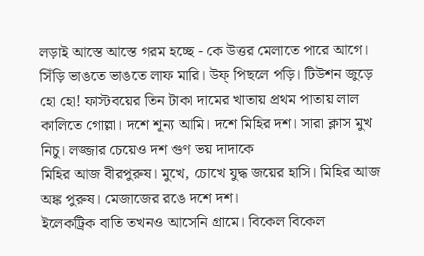লড়াই আস্তে আস্তে গরম হচ্ছে - কে উত্তর মেলাতে পারে আগে।
সিঁড়ি ভাঙতে ভাঙতে লাফ মারি। উফ্ পিছলে পড়ি। টিউশন জুড়ে হো হো! ফাস্টবয়ের তিন টাকা দামের খাতায় প্রথম পাতায় লাল কালিতে গোল্লা। দশে শূন্য আমি। দশে মিহির দশ। সারা ক্লাস মুখ নিচু। লজ্জার চেয়েও দশ গুণ ভয় দাদাকে
মিহির আজ বীরপুরুষ। মুখে, চোখে যুদ্ধ জয়ের হাসি। মিহির আজ অঙ্ক পুরুষ। মেজাজের রঙে দশে দশ।
ইলেকট্রিক বাতি তখনও আসেনি গ্রামে। বিকেল বিকেল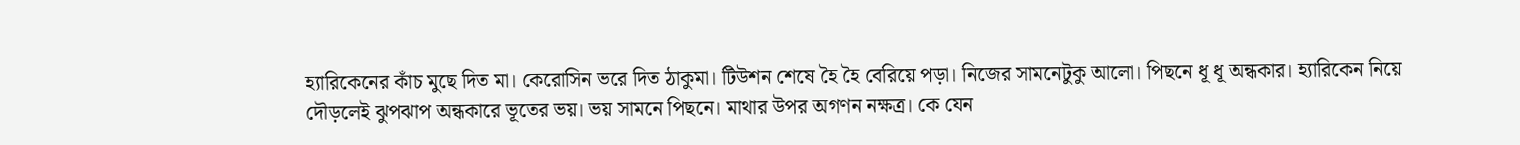হ্যারিকেনের কাঁচ মুছে দিত মা। কেরোসিন ভরে দিত ঠাকুমা। টিউশন শেষে হৈ হৈ বেরিয়ে পড়া। নিজের সামনেটুকু আলো। পিছনে ধূ ধূ অন্ধকার। হ্যারিকেন নিয়ে দৌড়লেই ঝুপঝাপ অন্ধকারে ভূতের ভয়। ভয় সামনে পিছনে। মাথার উপর অগণন নক্ষত্র। কে যেন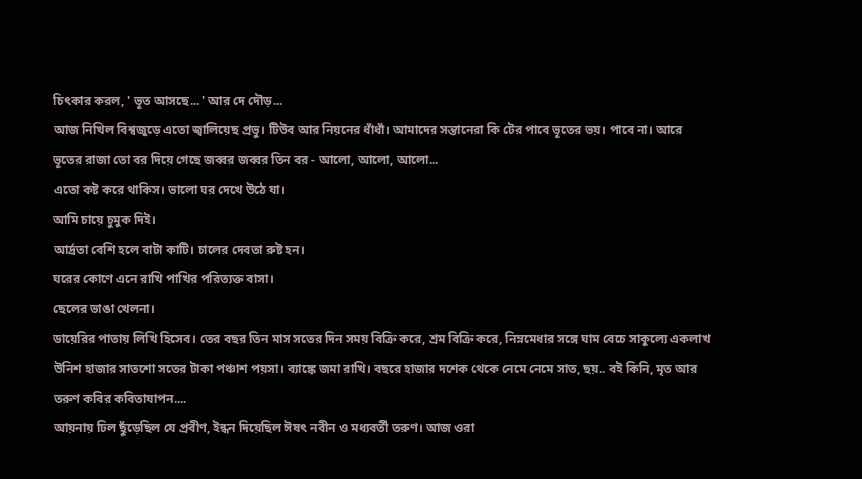চিৎকার করল, ' ভূত আসছে... ' আর দে দৌড়...
আজ নিখিল বিশ্বজুড়ে এতো জ্বালিয়েছ প্রভু। টিউব আর নিয়নের ধাঁধাঁ। আমাদের সন্তানেরা কি টের পাবে ভূতের ভয়। পাবে না। আরে ভূতের রাজা তো বর দিয়ে গেছে জব্বর জব্বর তিন বর - আলো, আলো, আলো...
এতো কষ্ট করে থাকিস। ভালো ঘর দেখে উঠে যা।
আমি চায়ে চুমুক দিই।
আর্দ্রতা বেশি হলে বাটা কাটি। চালের দেবতা রুষ্ট হন।
ঘরের কোণে এনে রাখি পাখির পরিত্যক্ত বাসা।
ছেলের ভাঙা খেলনা।
ডায়েরির পাতায় লিখি হিসেব। তের বছর তিন মাস সতের দিন সময় বিক্রি করে, শ্রম বিক্রি করে, নিম্নমেধার সঙ্গে ঘাম বেচে সাকুল্যে একলাখ উনিশ হাজার সাতশো সতের টাকা পঞ্চাশ পয়সা। ব্যাঙ্কে জমা রাখি। বছরে হাজার দশেক থেকে নেমে নেমে সাত, ছয়.. বই কিনি, মৃত আর তরুণ কবির কবিতাযাপন....
আয়নায় ঢিল ছুঁড়েছিল যে প্রবীণ, ইন্ধন দিয়েছিল ঈষৎ নবীন ও মধ্যবর্তী তরুণ। আজ ওরা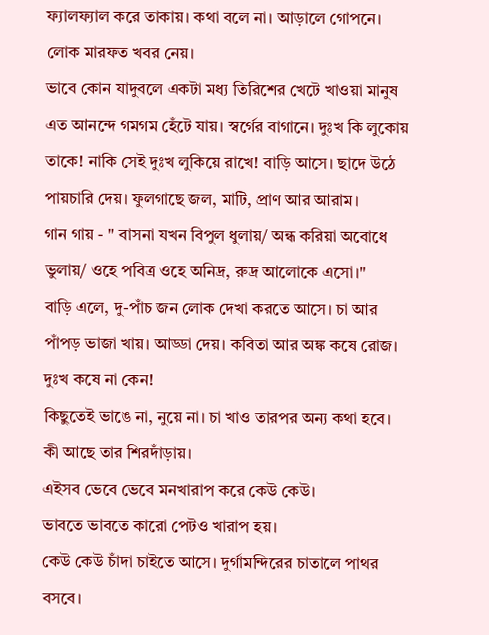ফ্যালফ্যাল করে তাকায়। কথা বলে না। আড়ালে গোপনে। লোক মারফত খবর নেয়।
ভাবে কোন যাদুবলে একটা মধ্য তিরিশের খেটে খাওয়া মানুষ এত আনন্দে গমগম হেঁটে যায়। স্বর্গের বাগানে। দুঃখ কি লুকোয় তাকে! নাকি সেই দুঃখ লুকিয়ে রাখে! বাড়ি আসে। ছাদে উঠে পায়চারি দেয়। ফুলগাছে জল, মাটি, প্রাণ আর আরাম।
গান গায় - " বাসনা যখন বিপুল ধুলায়/ অন্ধ করিয়া অবোধে ভুলায়/ ওহে পবিত্র ওহে অনিদ্র, রুদ্র আলোকে এসো।"
বাড়ি এলে, দু-পাঁচ জন লোক দেখা করতে আসে। চা আর পাঁপড় ভাজা খায়। আড্ডা দেয়। কবিতা আর অঙ্ক কষে রোজ। দুঃখ কষে না কেন!
কিছুতেই ভাঙে না, নুয়ে না। চা খাও তারপর অন্য কথা হবে।
কী আছে তার শিরদাঁড়ায়।
এইসব ভেবে ভেবে মনখারাপ করে কেউ কেউ।
ভাবতে ভাবতে কারো পেটও খারাপ হয়।
কেউ কেউ চাঁদা চাইতে আসে। দুর্গামন্দিরের চাতালে পাথর বসবে।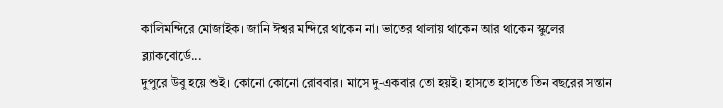কালিমন্দিরে মোজাইক। জানি ঈশ্বর মন্দিরে থাকেন না। ভাতের থালায় থাকেন আর থাকেন স্কুলের ব্ল্যাকবোর্ডে...
দুপুরে উবু হয়ে শুই। কোনো কোনো রোববার। মাসে দু-একবার তো হয়ই। হাসতে হাসতে তিন বছরের সন্তান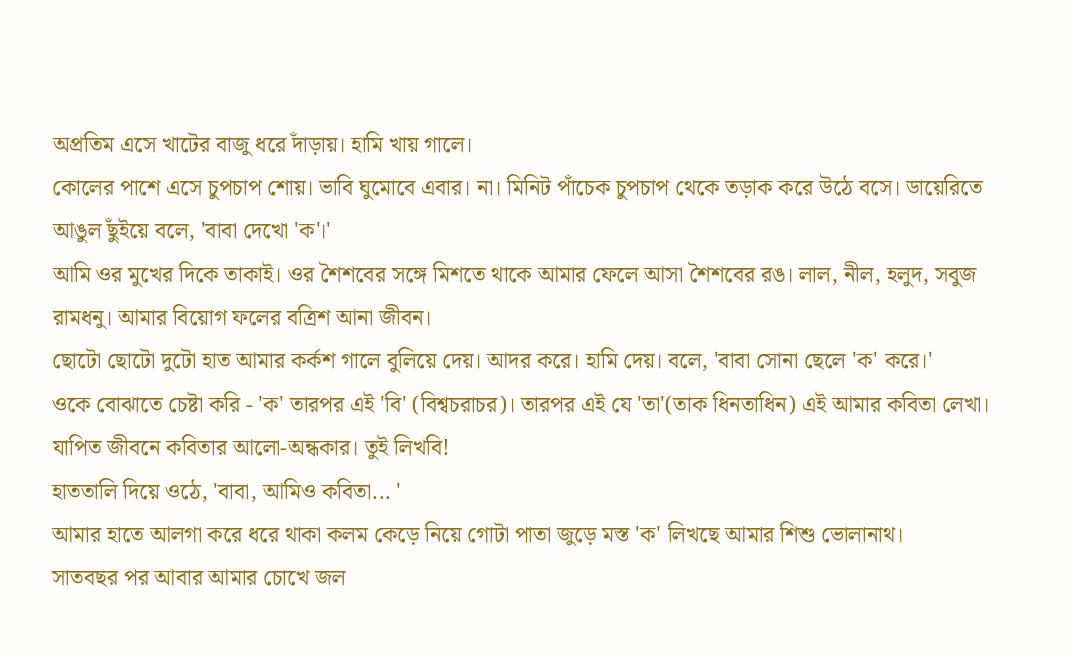অপ্রতিম এসে খাটের বাজু ধরে দাঁড়ায়। হামি খায় গালে।
কোলের পাশে এসে চুপচাপ শোয়। ভাবি ঘুমোবে এবার। না। মিনিট পাঁচেক চুপচাপ থেকে তড়াক করে উঠে বসে। ডায়েরিতে আঙুল ছুঁইয়ে বলে, 'বাবা দেখো 'ক'।'
আমি ওর মুখের দিকে তাকাই। ওর শৈশবের সঙ্গে মিশতে থাকে আমার ফেলে আসা শৈশবের রঙ। লাল, নীল, হলুদ, সবুজ রামধনু। আমার বিয়োগ ফলের বত্রিশ আনা জীবন।
ছোটো ছোটো দুটো হাত আমার কর্কশ গালে বুলিয়ে দেয়। আদর করে। হামি দেয়। বলে, 'বাবা সোনা ছেলে 'ক' করে।'
ওকে বোঝাতে চেষ্টা করি - 'ক' তারপর এই 'বি' (বিশ্বচরাচর)। তারপর এই যে 'তা'(তাক ধিনতাধিন) এই আমার কবিতা লেখা।
যাপিত জীবনে কবিতার আলো-অন্ধকার। তুই লিখবি!
হাততালি দিয়ে ওঠে, 'বাবা, আমিও কবিতা... '
আমার হাতে আলগা করে ধরে থাকা কলম কেড়ে নিয়ে গোটা পাতা জুড়ে মস্ত 'ক' লিখছে আমার শিশু ভোলানাথ।
সাতবছর পর আবার আমার চোখে জল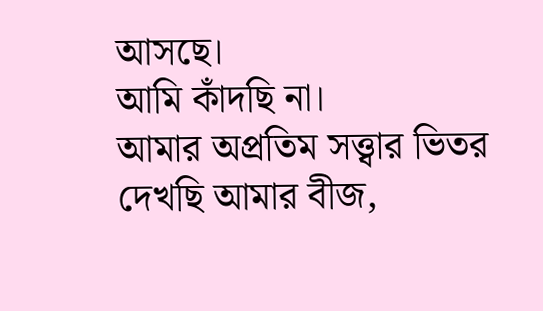আসছে।
আমি কাঁদছি না।
আমার অপ্রতিম সত্ত্বার ভিতর দেখছি আমার বীজ,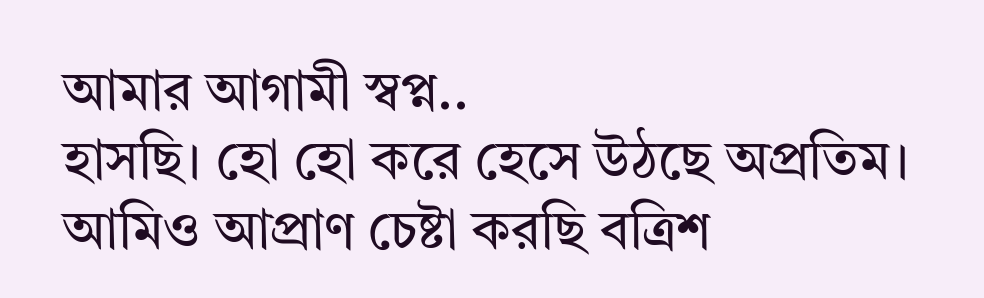আমার আগামী স্বপ্ন..
হাসছি। হো হো করে হেসে উঠছে অপ্রতিম। আমিও আপ্রাণ চেষ্টা করছি বত্রিশ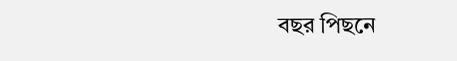বছর পিছনে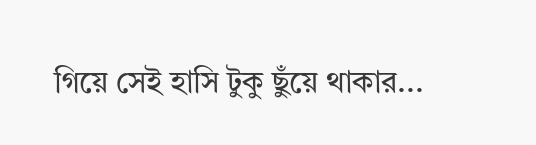গিয়ে সেই হাসি টুকু ছুঁয়ে থাকার...